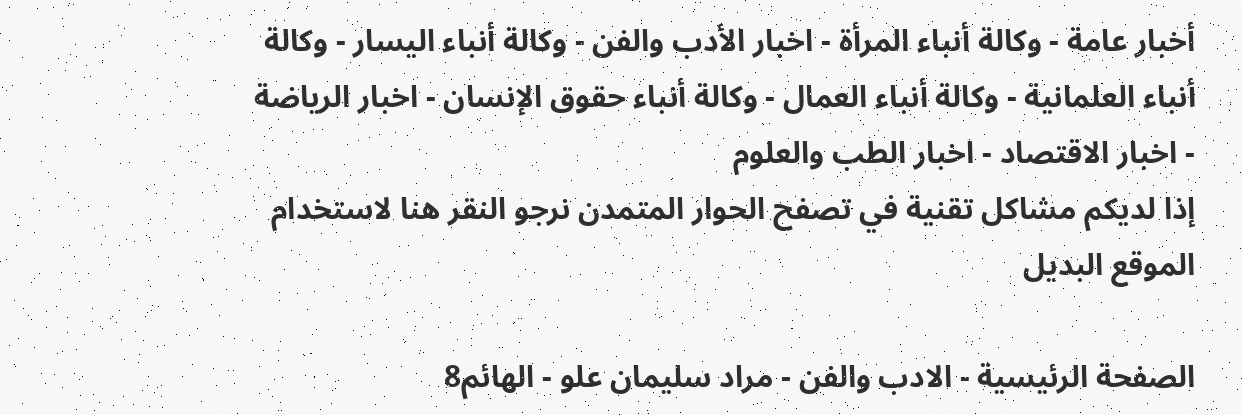أخبار عامة - وكالة أنباء المرأة - اخبار الأدب والفن - وكالة أنباء اليسار - وكالة أنباء العلمانية - وكالة أنباء العمال - وكالة أنباء حقوق الإنسان - اخبار الرياضة - اخبار الاقتصاد - اخبار الطب والعلوم
إذا لديكم مشاكل تقنية في تصفح الحوار المتمدن نرجو النقر هنا لاستخدام الموقع البديل

الصفحة الرئيسية - الادب والفن - مراد سليمان علو - الهائم8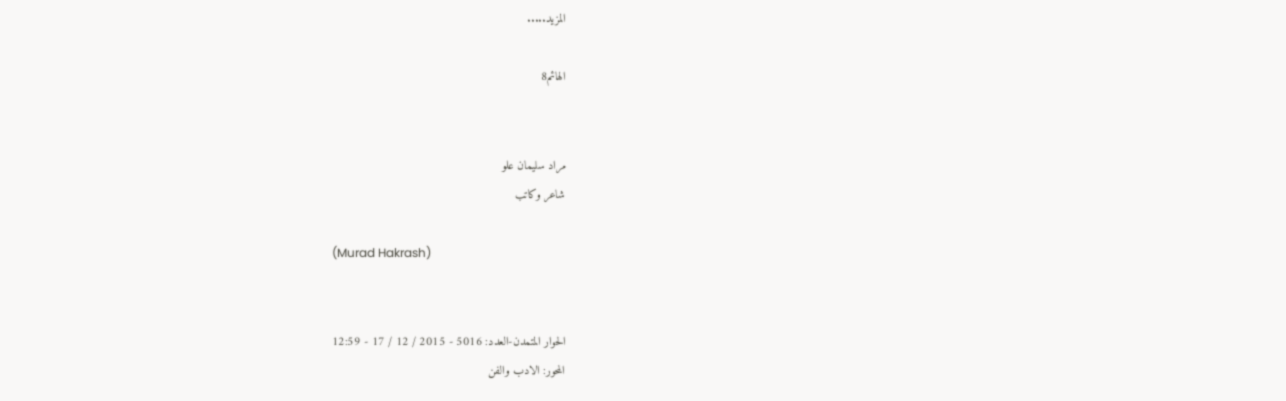المزيد.....

الهائم8


مراد سليمان علو
شاعر وكاتب

(Murad Hakrash)


الحوار المتمدن-العدد: 5016 - 2015 / 12 / 17 - 12:59
المحور: الادب والفن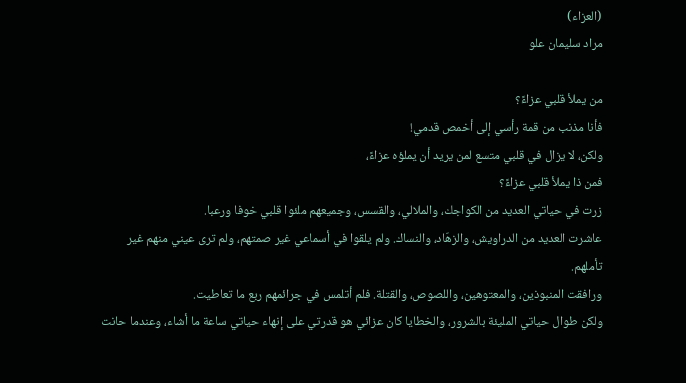(العزاء)
مراد سليمان علو

من يملأ قلبي عزاءً؟
فأنا مذنب من قمة رأسي إلى أخمص قدمي!
ولكن، لا يزال في قلبي متسع لمن يريد أن يملؤه عزاءً،
فمن ذا يملأ قلبي عزاءً؟
زرت في حياتي العديد من الكواجك، والملالي، والقسس، وجميعهم ملئوا قلبي خوفا ورعبا.
عاشرت العديد من الدراويش، والزهّاد، والنساك. ولم يلقوا في أسماعي غير صمتهم، ولم ترى عيني منهم غير تأملهم.
ورافقت المنبوذين، والمعتوهين، واللصوص، والقتلة. فلم أتلمس في جرائمهم ربع ما تعاطيت.
ولكن طوال حياتي المليئة بالشرور، والخطايا كان عزائي هو قدرتي على إنهاء حياتي ساعة ما أشاء، وعندما حانت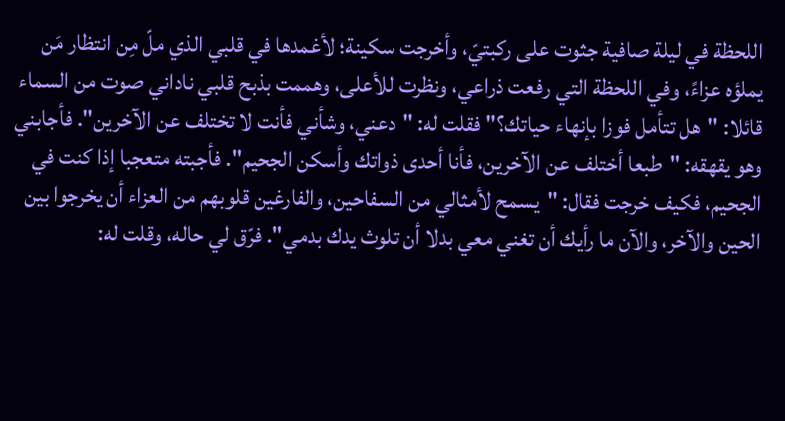اللحظة في ليلة صافية جثوت على ركبتيّ، وأخرجت سكينة؛ لأغمدها في قلبي الذي ملّ مِن انتظار مَن يملؤه عزاءً، وفي اللحظة التي رفعت ذراعي، ونظرت للأعلى، وهممت بذبح قلبي ناداني صوت من السماء قائلا: "هل تتأمل فوزا بإنهاء حياتك؟" فقلت له: "دعني، وشأني فأنت لا تختلف عن الآخرين". فأجابني وهو يقهقه: "طبعا أختلف عن الآخرين، فأنا أحدى ذواتك وأسكن الجحيم". فأجبته متعجبا إذا كنت في الجحيم، فكيف خرجت فقال: "يسمح لأمثالي من السفاحين، والفارغين قلوبهم من العزاء أن يخرجوا بين الحين والآخر، والآن ما رأيك أن تغني معي بدلا أن تلوث يدك بدمي". فرّق لي حاله، وقلت له: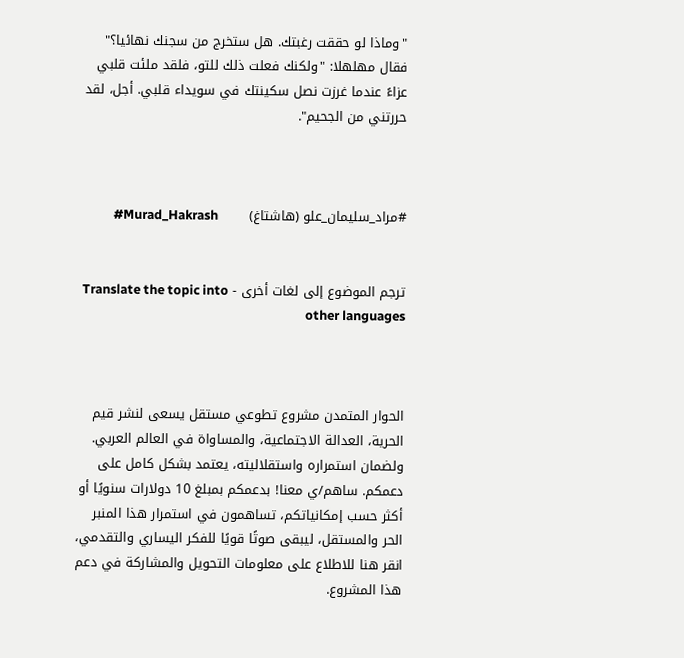"وماذا لو حققت رغبتك. هل ستخرج من سجنك نهائيا؟" فقال مهلهلا: "ولكنك فعلت ذلك للتو، فلقد ملئت قلبي عزاءً عندما غرزت نصل سكينتك في سويداء قلبي. أجل، لقد حررتني من الجحيم".



#مراد_سليمان_علو (هاشتاغ)       Murad_Hakrash#


ترجم الموضوع إلى لغات أخرى - Translate the topic into other languages



الحوار المتمدن مشروع تطوعي مستقل يسعى لنشر قيم الحرية، العدالة الاجتماعية، والمساواة في العالم العربي. ولضمان استمراره واستقلاليته، يعتمد بشكل كامل على دعمكم. ساهم/ي معنا! بدعمكم بمبلغ 10 دولارات سنويًا أو أكثر حسب إمكانياتكم، تساهمون في استمرار هذا المنبر الحر والمستقل، ليبقى صوتًا قويًا للفكر اليساري والتقدمي، انقر هنا للاطلاع على معلومات التحويل والمشاركة في دعم هذا المشروع.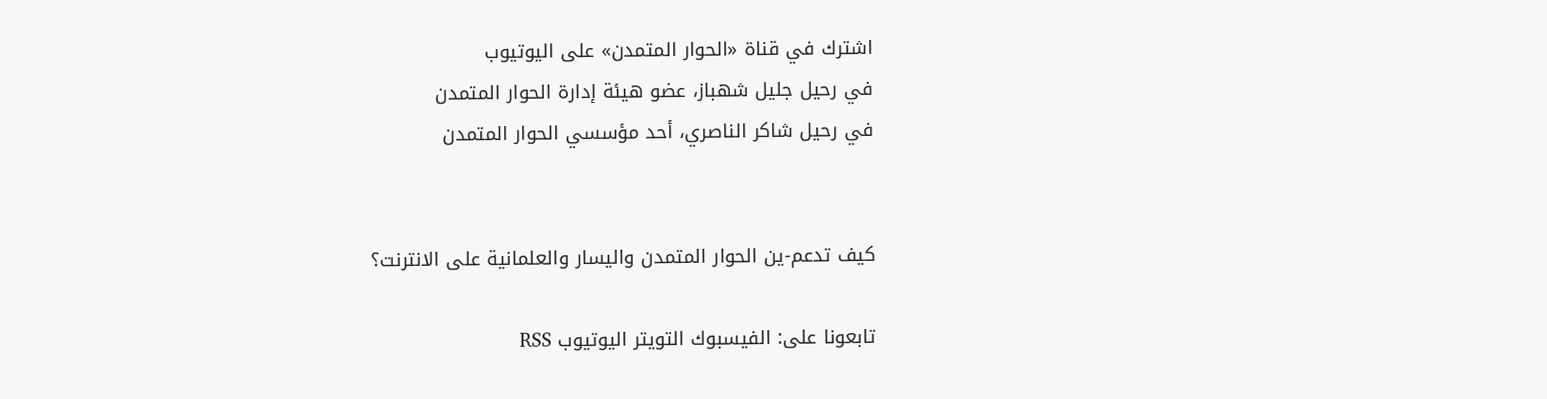اشترك في قناة «الحوار المتمدن» على اليوتيوب
في رحيل جليل شهباز، عضو هيئة إدارة الحوار المتمدن
في رحيل شاكر الناصري، أحد مؤسسي الحوار المتمدن


كيف تدعم-ين الحوار المتمدن واليسار والعلمانية على الانترنت؟

تابعونا على: الفيسبوك التويتر اليوتيوب RSS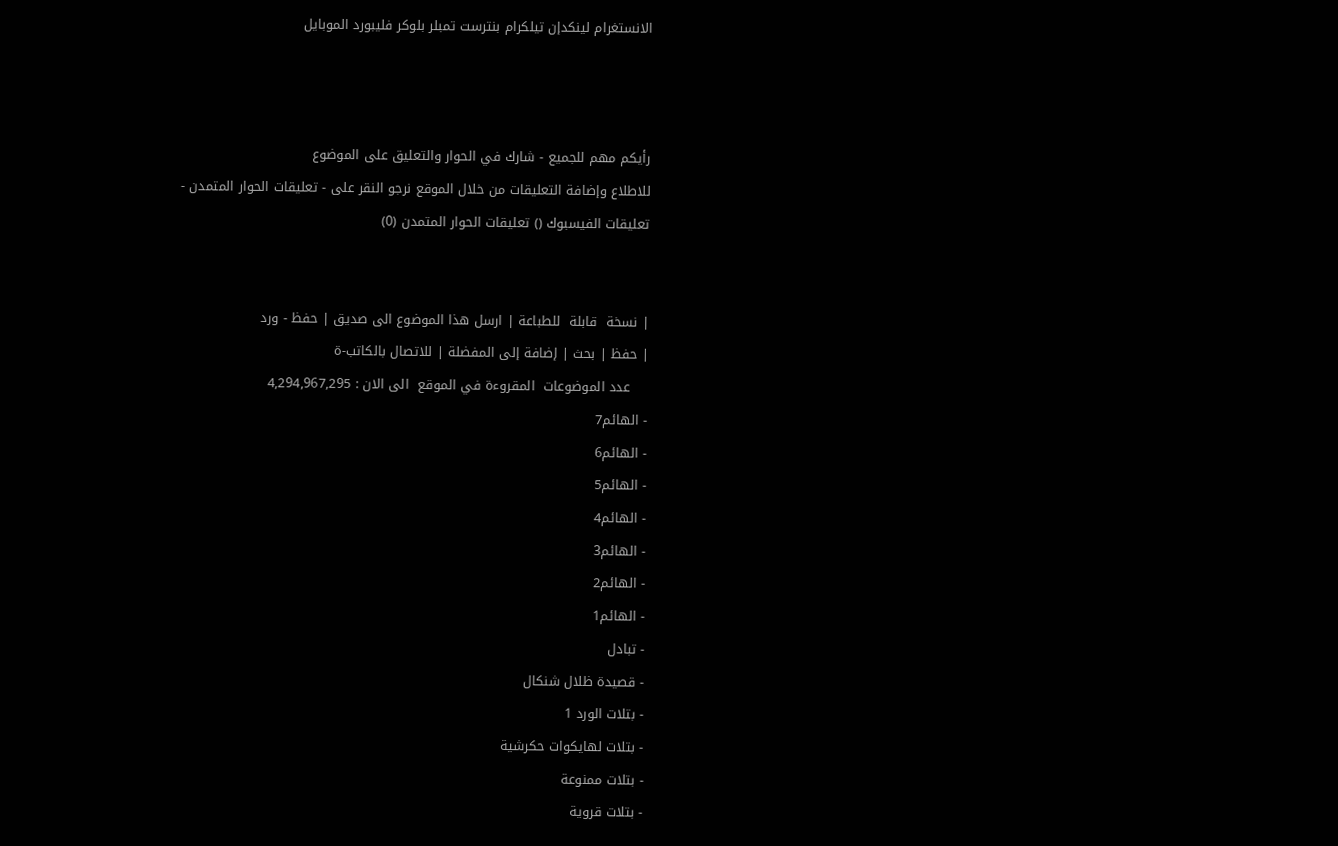الانستغرام لينكدإن تيلكرام بنترست تمبلر بلوكر فليبورد الموبايل



رأيكم مهم للجميع - شارك في الحوار والتعليق على الموضوع
للاطلاع وإضافة التعليقات من خلال الموقع نرجو النقر على - تعليقات الحوار المتمدن -
تعليقات الفيسبوك () تعليقات الحوار المتمدن (0)


| نسخة  قابلة  للطباعة | ارسل هذا الموضوع الى صديق | حفظ - ورد
| حفظ | بحث | إضافة إلى المفضلة | للاتصال بالكاتب-ة
    عدد الموضوعات  المقروءة في الموقع  الى الان : 4,294,967,295
- الهائم7
- الهائم6
- الهائم5
- الهائم4
- الهائم3
- الهائم2
- الهائم1
- تبادل
- قصيدة ظلال شنكال
- بتلات الورد 1
- بتلات لهايكوات حكرشية
- بتلات ممنوعة
- بتلات قروية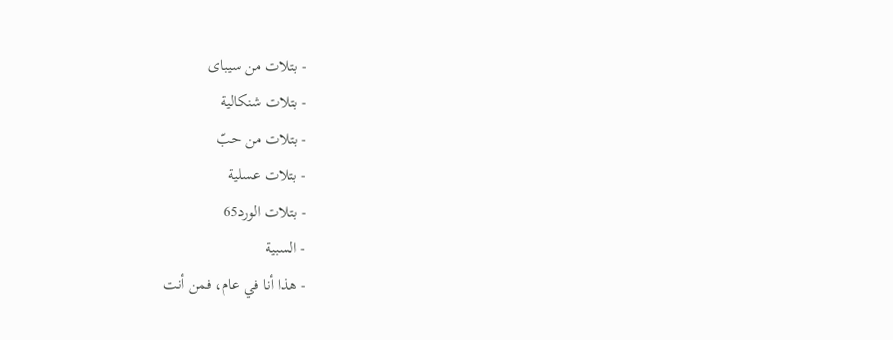- بتلات من سيباى
- بتلات شنكالية
- بتلات من حبّ
- بتلات عسلية
- بتلات الورد65
- السبية
- هذا أنا في عام، فمن أنت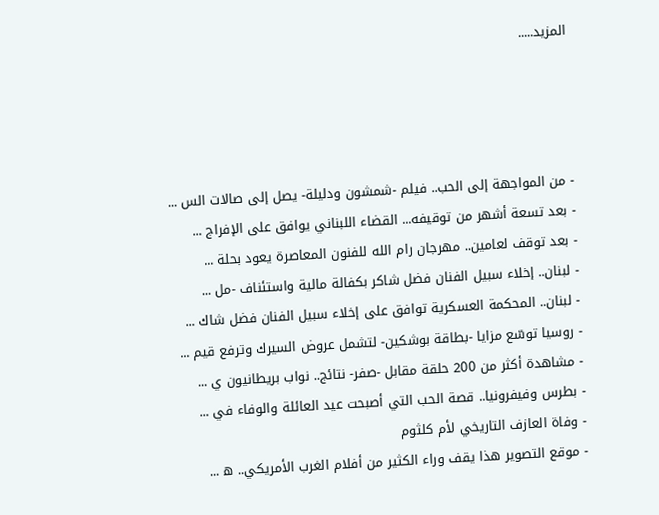المزيد.....




- من المواجهة إلى الحب.. فيلم -شمشون ودليلة- يصل إلى صالات الس ...
- بعد تسعة أشهر من توقيفه... القضاء اللبناني يوافق على الإفراج ...
- بعد توقف لعامين.. مهرجان رام الله للفنون المعاصرة يعود بحلة ...
- لبنان.. إخلاء سبيل الفنان فضل شاكر بكفالة مالية واستئناف -مل ...
- لبنان.. المحكمة العسكرية توافق على إخلاء سبيل الفنان فضل شاك ...
- روسيا توسّع مزايا -بطاقة بوشكين- لتشمل عروض السيرك وترفع قيم ...
- مشاهدة أكثر من 200 حلقة مقابل -صفر- نتائج.. نواب بريطانيون ي ...
- بطرس وفيفرونيا.. قصة الحب التي أصبحت عيد العائلة والوفاء في ...
- وفاة العازف التاريخي لأم كلثوم
- موقع التصوير هذا يقف وراء الكثير من أفلام الغرب الأمريكي.. ه ...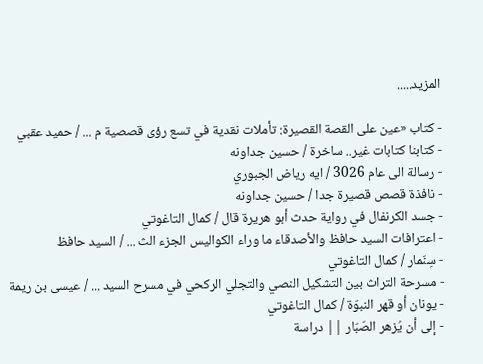المزيد.....

- كتاب «عين على القصة القصيرة: تأملات نقدية في تسع رؤى قصصية م ... / حميد عقبي
- كتابنا كتابات غير.. ساخرة / حسين جداونه
- رسالة الى عام 3026 / ايه رياض الجبوري
- نافذة قصص قصيرة جدا / حسين جداونه
- جسد الكرنفال في رواية حدث أبو هريرة قال / كمال التاغوتي
- اعترافات السيد حافظ والأصدقاء ما وراء الكواليس الجزء الث ... / السيد حافظ
- سِنّمار / كمال التاغوتي
- مسرحة التراث بين التشكيل النصي والتجلي الركحي في مسرح السيد ... / عيسى بن ريمة
- يونان أو قهر النبوّة / كمال التاغوتي
- إلى أن يُزهر الصّبّار || دراسة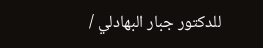للدكتور جبار البهادلي /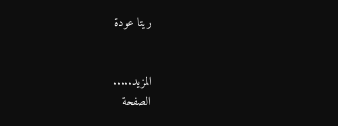ريتا عودة


المزيد.....
الصفحة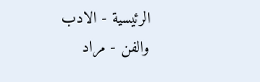الرئيسية - الادب والفن - مراد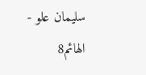سليمان علو - الهائم8